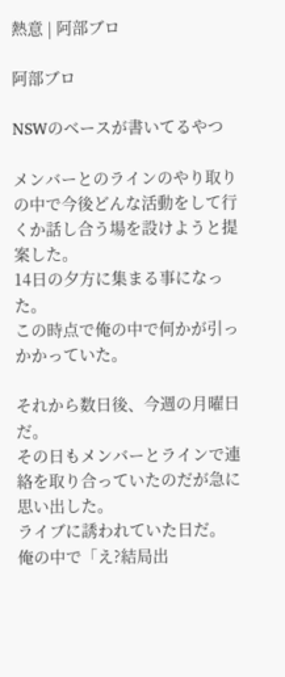熱意 | 阿部ブロ

阿部ブロ

NSWのベースが書いてるやつ

メンバーとのラインのやり取りの中で今後どんな活動をして行くか話し合う場を設けようと提案した。
14日の夕方に集まる事になった。
この時点で俺の中で何かが引っかかっていた。

それから数日後、今週の月曜日だ。
その日もメンバーとラインで連絡を取り合っていたのだが急に思い出した。
ライブに誘われていた日だ。
俺の中で「え?結局出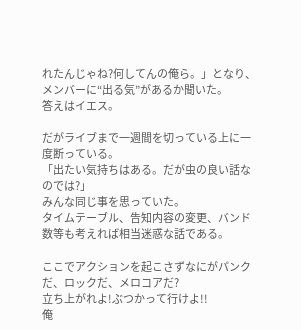れたんじゃね?何してんの俺ら。」となり、
メンバーに“出る気”があるか聞いた。
答えはイエス。

だがライブまで一週間を切っている上に一度断っている。
「出たい気持ちはある。だが虫の良い話なのでは?」
みんな同じ事を思っていた。
タイムテーブル、告知内容の変更、バンド数等も考えれば相当迷惑な話である。

ここでアクションを起こさずなにがパンクだ、ロックだ、メロコアだ?
立ち上がれよ!ぶつかって行けよ!!
俺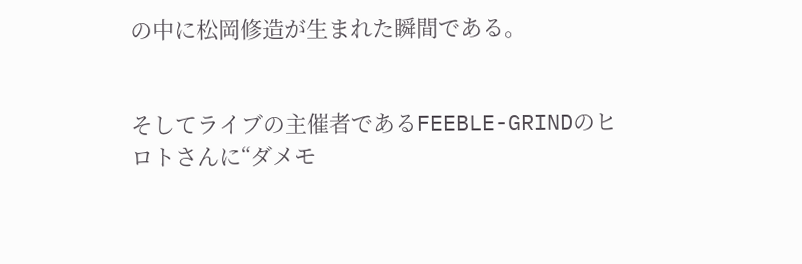の中に松岡修造が生まれた瞬間である。


そしてライブの主催者であるFEEBLE-GRINDのヒロトさんに“ダメモ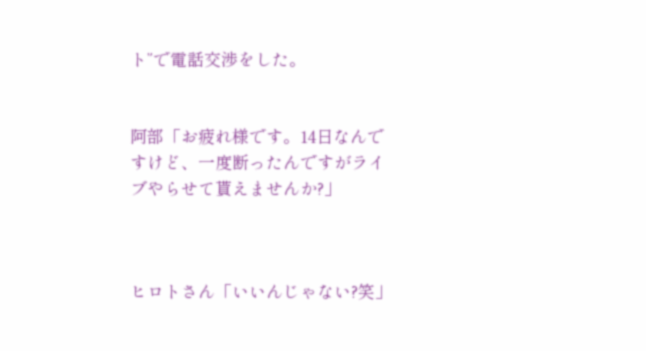ト”で電話交渉をした。


阿部「お疲れ様です。14日なんですけど、一度断ったんですがライブやらせて貰えませんか?」



ヒロトさん「いいんじゃない?笑」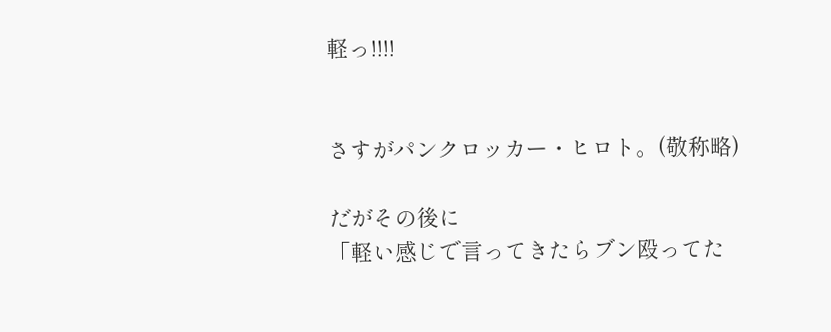軽っ!!!!


さすがパンクロッカー・ヒロト。(敬称略)

だがその後に
「軽い感じで言ってきたらブン殴ってた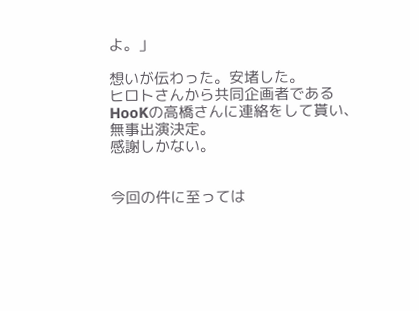よ。」

想いが伝わった。安堵した。
ヒロトさんから共同企画者であるHooKの高橋さんに連絡をして貰い、無事出演決定。
感謝しかない。


今回の件に至っては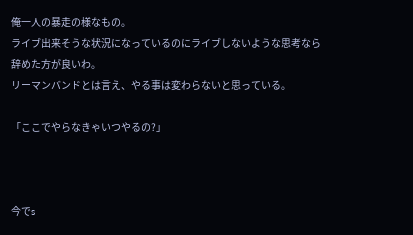俺一人の暴走の様なもの。
ライブ出来そうな状況になっているのにライブしないような思考なら辞めた方が良いわ。
リーマンバンドとは言え、やる事は変わらないと思っている。

「ここでやらなきゃいつやるの?」



今でs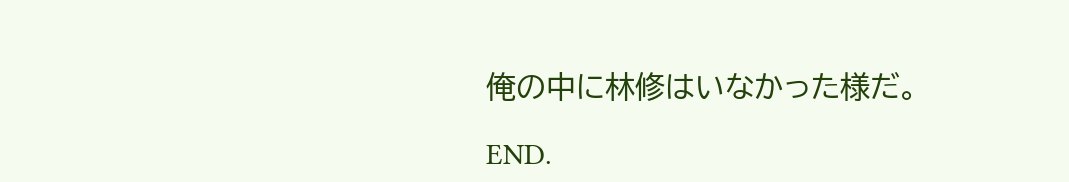俺の中に林修はいなかった様だ。

END.